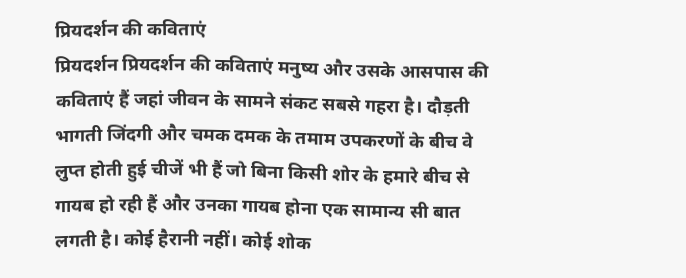प्रियदर्शन की कविताएं
प्रियदर्शन प्रियदर्शन की कविताएं मनुष्य और उसके आसपास की कविताएं हैं जहां जीवन के सामने संकट सबसे गहरा है। दौड़ती भागती जिंदगी और चमक दमक के तमाम उपकरणों के बीच वे लुप्त होती हुई चीजें भी हैं जो बिना किसी शोर के हमारे बीच से गायब हो रही हैं और उनका गायब होना एक सामान्य सी बात लगती है। कोई हैरानी नहीं। कोई शोक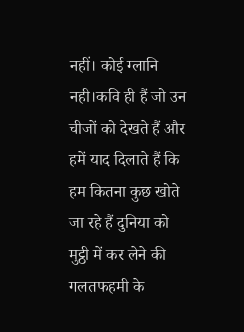नहीं। कोई ग्लानि नही।कवि ही हैं जो उन चीजों को देखते हैं और हमें याद दिलाते हैं कि हम कितना कुछ खोते जा रहे हैं दुनिया को मुट्ठी में कर लेने की गलतफहमी के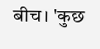बीच। 'कुछ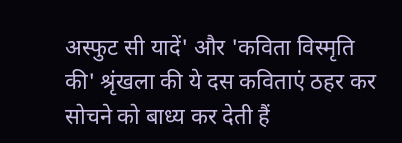अस्फुट सी यादें' और 'कविता विस्मृति की' श्रृंखला की ये दस कविताएं ठहर कर सोचने को बाध्य कर देती हैं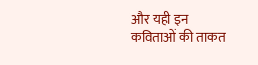और यही इन कविताओं की ताकत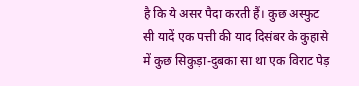है कि ये असर पैदा करती हैं। कुछ अस्फुट सी यादें एक पत्ती की याद दिसंबर के कुहासे में कुछ सिकुड़ा-दुबका सा था एक विराट पेड़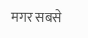मगर सबसे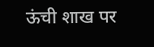ऊंची शाख पर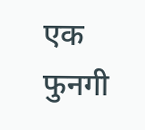एक फुनगी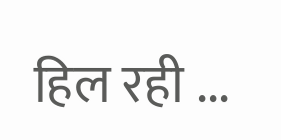हिल रही ...